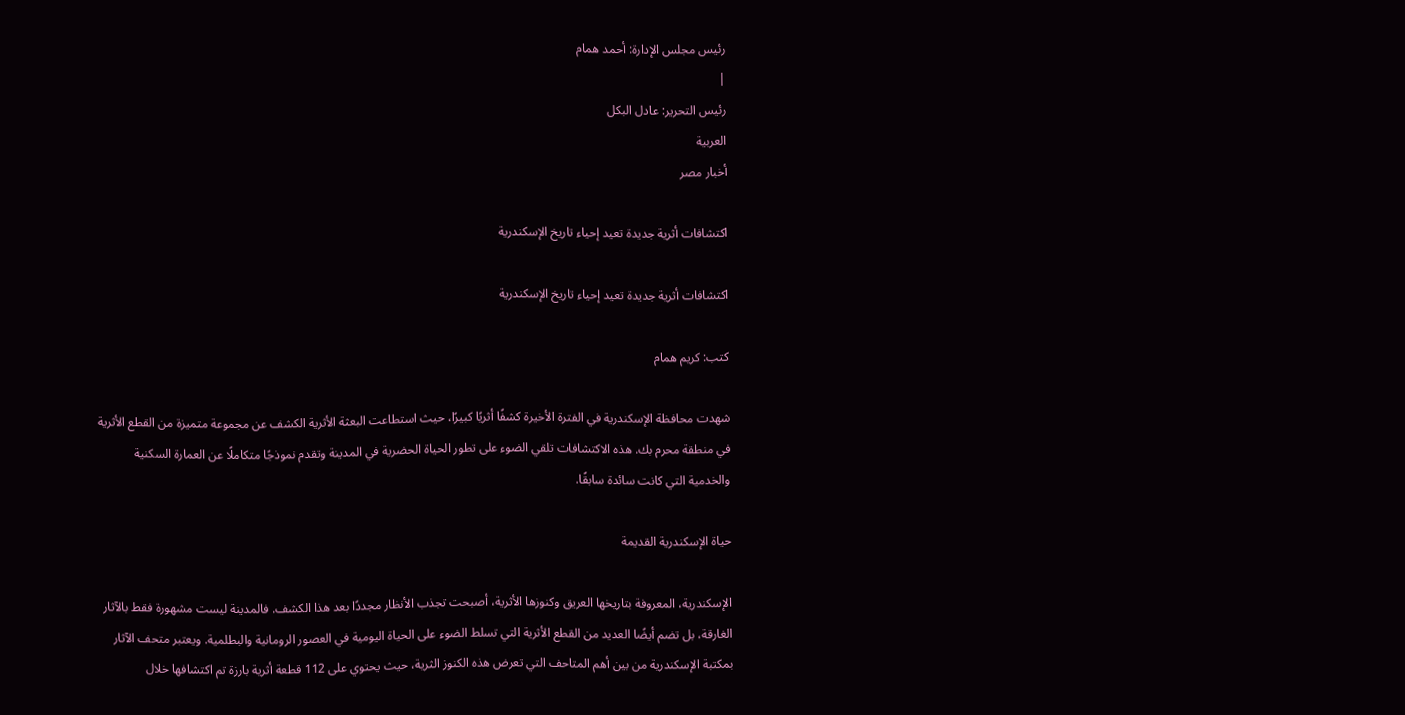رئيس مجلس الإدارة: أحمد همام
|
رئيس التحرير: عادل البكل
العربية
أخبار مصر

اكتشافات أثرية جديدة تعيد إحياء تاريخ الإسكندرية

اكتشافات أثرية جديدة تعيد إحياء تاريخ الإسكندرية

كتب: كريم همام

شهدت محافظة الإسكندرية في الفترة الأخيرة كشفًا أثريًا كبيرًا، حيث استطاعت البعثة الأثرية الكشف عن مجموعة متميزة من القطع الأثرية في منطقة محرم بك. هذه الاكتشافات تلقي الضوء على تطور الحياة الحضرية في المدينة وتقدم نموذجًا متكاملًا عن العمارة السكنية والخدمية التي كانت سائدة سابقًا.

حياة الإسكندرية القديمة

الإسكندرية، المعروفة بتاريخها العريق وكنوزها الأثرية، أصبحت تجذب الأنظار مجددًا بعد هذا الكشف. فالمدينة ليست مشهورة فقط بالآثار الغارقة، بل تضم أيضًا العديد من القطع الأثرية التي تسلط الضوء على الحياة اليومية في العصور الرومانية والبطلمية. ويعتبر متحف الآثار بمكتبة الإسكندرية من بين أهم المتاحف التي تعرض هذه الكنوز الثرية، حيث يحتوي على 112 قطعة أثرية بارزة تم اكتشافها خلال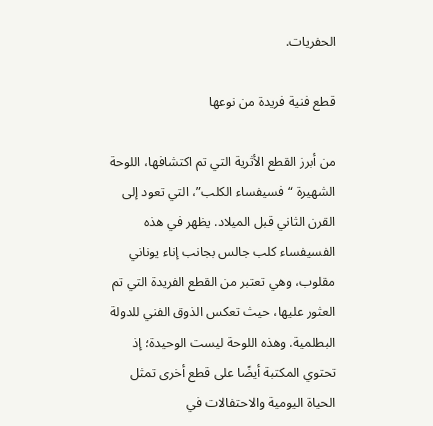الحفريات.

قطع فنية فريدة من نوعها

من أبرز القطع الأثرية التي تم اكتشافها، اللوحة الشهيرة “فسيفساء الكلب”، التي تعود إلى القرن الثاني قبل الميلاد. يظهر في هذه الفسيفساء كلب جالس بجانب إناء يوناني مقلوب، وهي تعتبر من القطع الفريدة التي تم العثور عليها، حيث تعكس الذوق الفني للدولة البطلمية. وهذه اللوحة ليست الوحيدة؛ إذ تحتوي المكتبة أيضًا على قطع أخرى تمثل الحياة اليومية والاحتفالات في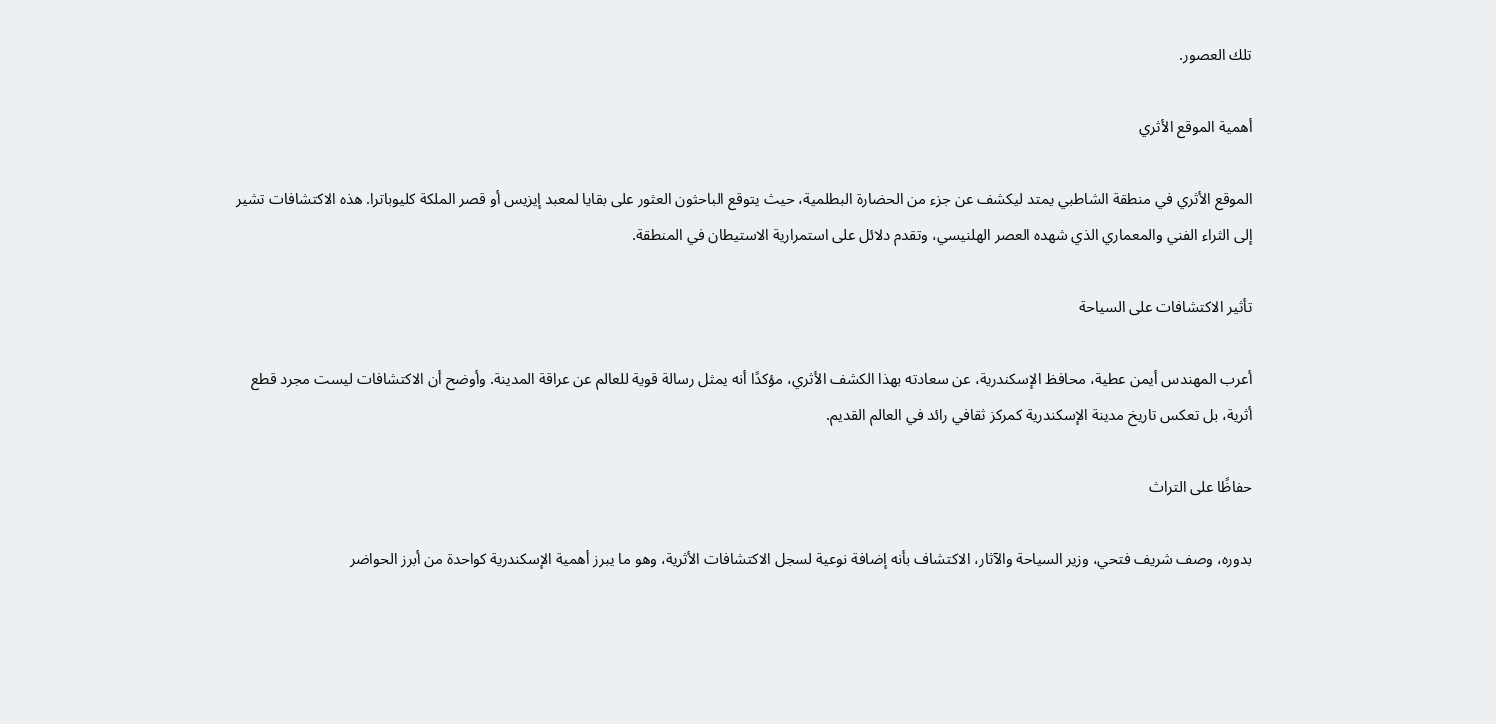تلك العصور.

أهمية الموقع الأثري

الموقع الأثري في منطقة الشاطبي يمتد ليكشف عن جزء من الحضارة البطلمية، حيث يتوقع الباحثون العثور على بقايا لمعبد إيزيس أو قصر الملكة كليوباترا. هذه الاكتشافات تشير إلى الثراء الفني والمعماري الذي شهده العصر الهلنيسي، وتقدم دلائل على استمرارية الاستيطان في المنطقة.

تأثير الاكتشافات على السياحة

أعرب المهندس أيمن عطية، محافظ الإسكندرية، عن سعادته بهذا الكشف الأثري، مؤكدًا أنه يمثل رسالة قوية للعالم عن عراقة المدينة. وأوضح أن الاكتشافات ليست مجرد قطع أثرية، بل تعكس تاريخ مدينة الإسكندرية كمركز ثقافي رائد في العالم القديم.

حفاظًا على التراث

بدوره، وصف شريف فتحي، وزير السياحة والآثار، الاكتشاف بأنه إضافة نوعية لسجل الاكتشافات الأثرية، وهو ما يبرز أهمية الإسكندرية كواحدة من أبرز الحواضر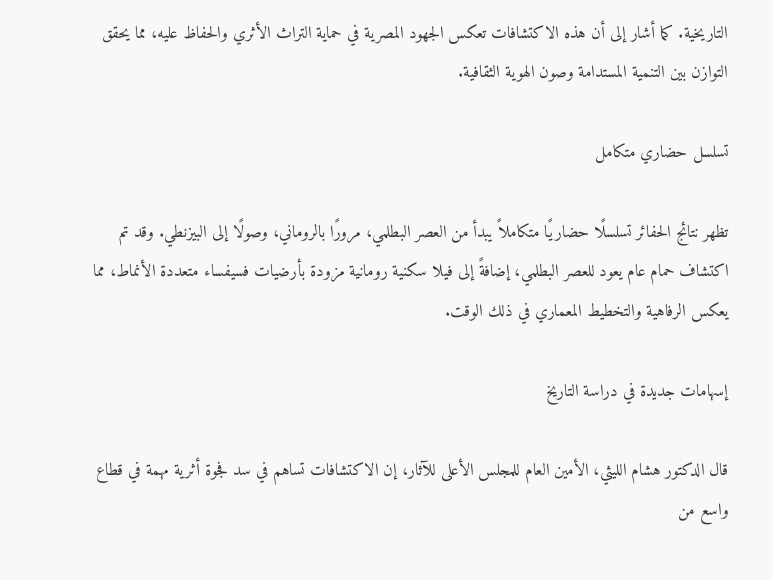التاريخية. كما أشار إلى أن هذه الاكتشافات تعكس الجهود المصرية في حماية التراث الأثري والحفاظ عليه، مما يحقق التوازن بين التنمية المستدامة وصون الهوية الثقافية.

تسلسل حضاري متكامل

تظهر نتائج الحفائر تسلسلًا حضاريًا متكاملاً يبدأ من العصر البطلمي، مرورًا بالروماني، وصولًا إلى البيزنطي. وقد تم اكتشاف حمام عام يعود للعصر البطلمي، إضافةً إلى فيلا سكنية رومانية مزودة بأرضيات فسيفساء متعددة الأنماط، مما يعكس الرفاهية والتخطيط المعماري في ذلك الوقت.

إسهامات جديدة في دراسة التاريخ

قال الدكتور هشام الليثي، الأمين العام للمجلس الأعلى للآثار، إن الاكتشافات تساهم في سد فجوة أثرية مهمة في قطاع واسع من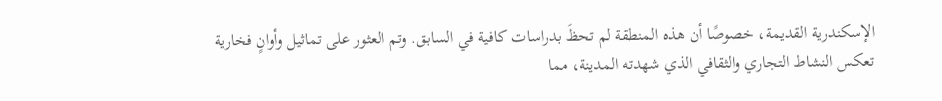الإسكندرية القديمة، خصوصًا أن هذه المنطقة لم تحظَ بدراسات كافية في السابق. وتم العثور على تماثيل وأوانٍ فخارية تعكس النشاط التجاري والثقافي الذي شهدته المدينة، مما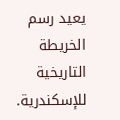يعيد رسم الخريطة التاريخية للإسكندرية.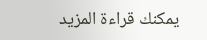يمكنك قراءة المزيد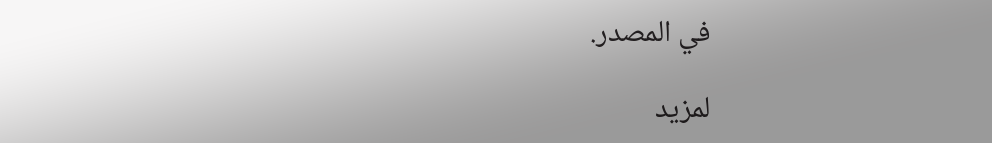في المصدر.

لمزيد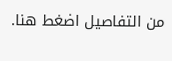من التفاصيل اضغط هنا.